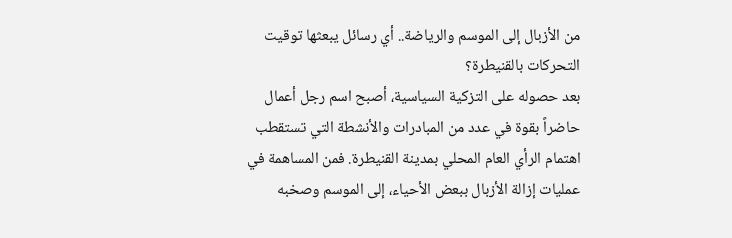من الأزبال إلى الموسم والرياضة.. أي رسائل يبعثها توقيت التحركات بالقنيطرة؟
بعد حصوله على التزكية السياسية، أصبح اسم رجل أعمال حاضراً بقوة في عدد من المبادرات والأنشطة التي تستقطب اهتمام الرأي العام المحلي بمدينة القنيطرة. فمن المساهمة في عمليات إزالة الأزبال ببعض الأحياء، إلى الموسم وصخبه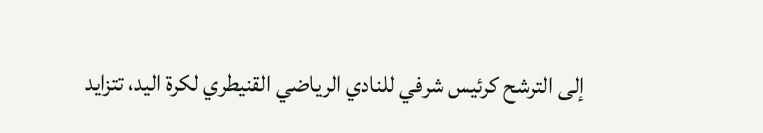إلى الترشح كرئيس شرفي للنادي الرياضي القنيطري لكرة اليد، تتزايد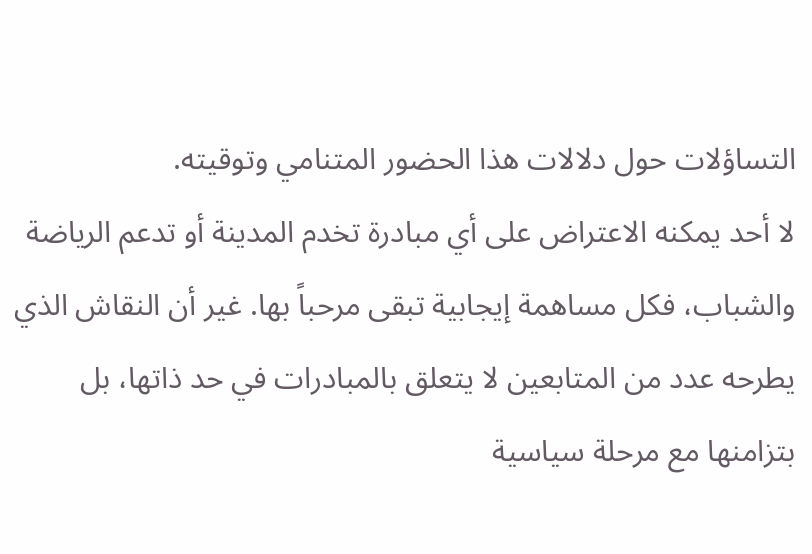التساؤلات حول دلالات هذا الحضور المتنامي وتوقيته.
لا أحد يمكنه الاعتراض على أي مبادرة تخدم المدينة أو تدعم الرياضة والشباب، فكل مساهمة إيجابية تبقى مرحباً بها. غير أن النقاش الذي يطرحه عدد من المتابعين لا يتعلق بالمبادرات في حد ذاتها، بل بتزامنها مع مرحلة سياسية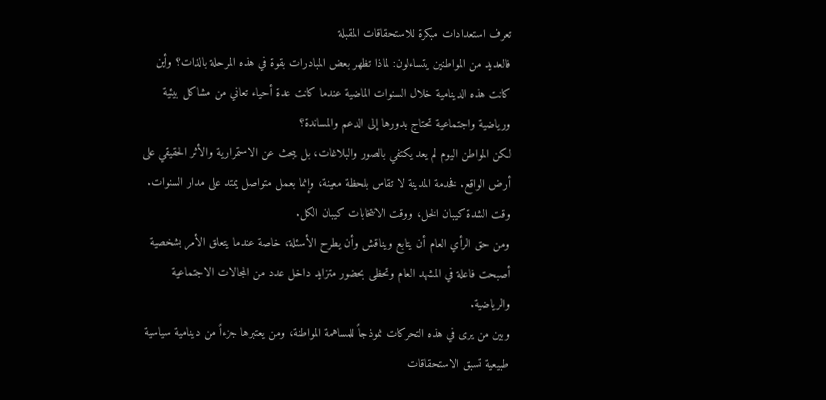تعرف استعدادات مبكرة للاستحقاقات المقبلة
فالعديد من المواطنين يتساءلون: لماذا تظهر بعض المبادرات بقوة في هذه المرحلة بالذات؟ وأين كانت هذه الدينامية خلال السنوات الماضية عندما كانت عدة أحياء تعاني من مشاكل بيئية ورياضية واجتماعية تحتاج بدورها إلى الدعم والمساندة؟
لكن المواطن اليوم لم يعد يكتفي بالصور والبلاغات، بل يبحث عن الاستمرارية والأثر الحقيقي على أرض الواقع. فخدمة المدينة لا تقاس بلحظة معينة، وإنما بعمل متواصل يمتد على مدار السنوات.
وقت الشدة كيبان الخل، ووقت الانتخابات كيبان الكل.
ومن حق الرأي العام أن يتابع ويناقش وأن يطرح الأسئلة، خاصة عندما يتعلق الأمر بشخصية أصبحت فاعلة في المشهد العام وتحظى بحضور متزايد داخل عدد من المجالات الاجتماعية والرياضية.
وبين من يرى في هذه التحركات نموذجاً للمساهمة المواطنة، ومن يعتبرها جزءاً من دينامية سياسية طبيعية تسبق الاستحقاقات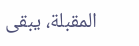المقبلة، يبقى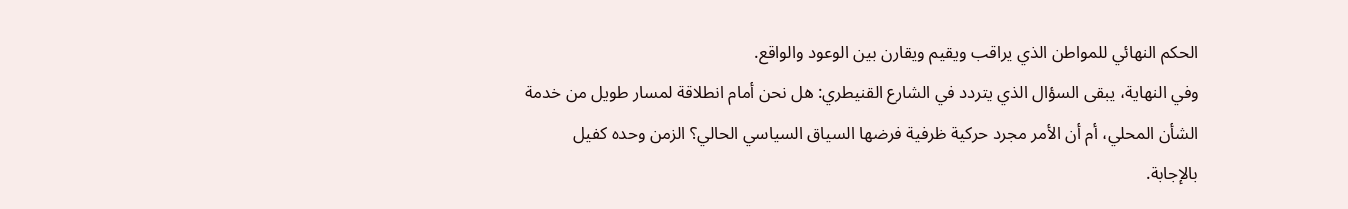الحكم النهائي للمواطن الذي يراقب ويقيم ويقارن بين الوعود والواقع.
وفي النهاية، يبقى السؤال الذي يتردد في الشارع القنيطري: هل نحن أمام انطلاقة لمسار طويل من خدمة الشأن المحلي، أم أن الأمر مجرد حركية ظرفية فرضها السياق السياسي الحالي؟ الزمن وحده كفيل بالإجابة.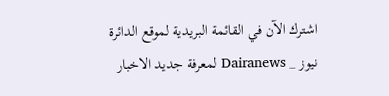اشترك الآن في القائمة البريدية لموقع الدائرة نيوز _ Dairanews لمعرفة جديد الاخبار